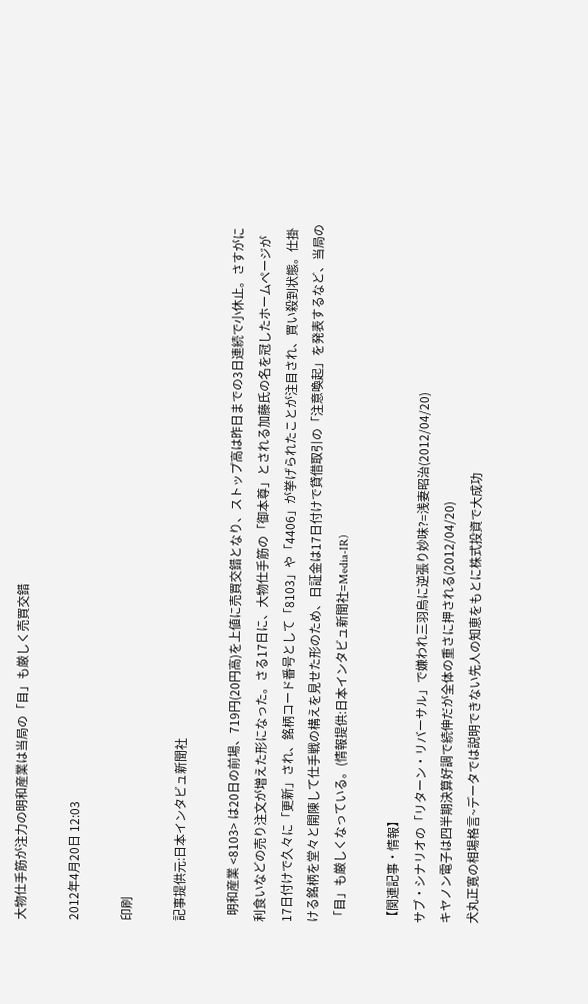大物仕手筋が注力の明和産業は当局の「目」も厳しく売買交錯

2012年4月20日 12:03

印刷

記事提供元:日本インタビュ新聞社

  明和産業 <8103> は20日の前場、719円(20円高)を上値に売買交錯となり、ストップ高は昨日までの3日連続で小休止。さすがに利食いなどの売り注文が増えた形になった。さる17日に、大物仕手筋の「御本尊」とされる加藤氏の名を冠したホームページが17日付けで久々に「更新」され、銘柄コード番号として「8103」や「4406」が挙げられたことが注目され、買い殺到状態。仕掛ける銘柄を堂々と開陳して仕手戦の構えを見せた形のため、日証金は17日付けで貸借取引の「注意喚起」を発表するなど、当局の「目」も厳しくなっている。(情報提供:日本インタビュ新聞社=Media-IR)

【関連記事・情報】
サブ・シナリオの「リターン・リバーサル」で嫌われ三羽烏に逆張り妙味?=浅妻昭治(2012/04/20)
キヤノン電子は四半期決算好調で続伸だが全体の重さに押される(2012/04/20)
犬丸正寛の相場格言~データでは説明できない先人の知恵をもとに株式投資で大成功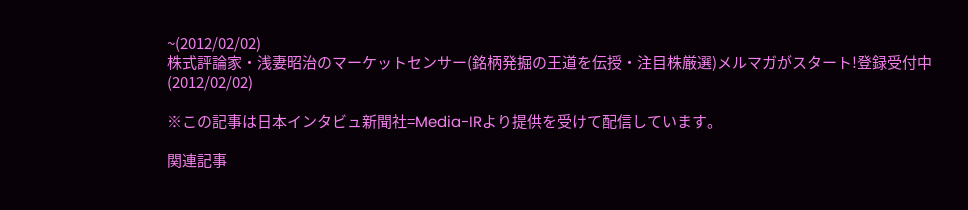~(2012/02/02)
株式評論家・浅妻昭治のマーケットセンサー(銘柄発掘の王道を伝授・注目株厳選)メルマガがスタート!登録受付中(2012/02/02)

※この記事は日本インタビュ新聞社=Media-IRより提供を受けて配信しています。

関連記事